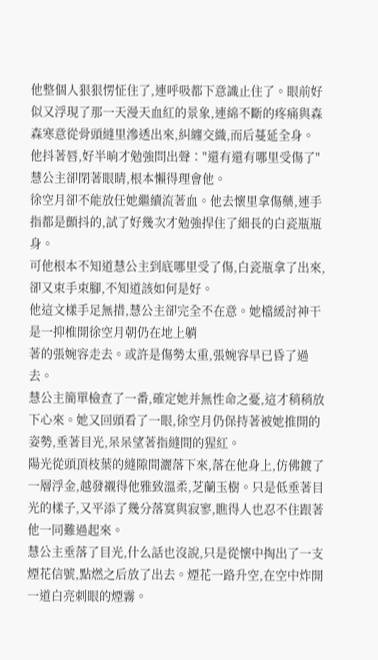他整個人狠狠愣怔住了,連呼吸都下意識止住了。眼前好似又浮現了那一天漫天血紅的景象,連綿不斷的疼痛與森森寒意從骨頭縫里滲透出來,糾纏交織,而后蔓延全身。
他抖著唇,好半晌才勉強問出聲∶"還有還有哪里受傷了"
慧公主卻閉著眼睛,根本懶得理會他。
徐空月卻不能放任她繼續流著血。他去懷里拿傷藥,連手指都是顫抖的,試了好幾次才勉強捍住了細長的白瓷瓶瓶身。
可他根本不知道慧公主到底哪里受了傷,白瓷瓶拿了出來,卻又束手束腳,不知道該如何是好。
他這文樣手足無措,慧公主卻完全不在意。她檔緩討神干是一抑椎開徐空月朝仍在地上躺
著的張婉容走去。或許是傷勢太重,張婉容早已昏了過去。
慧公主簡單檢查了一番,確定她并無性命之憂,這才稍稍放下心來。她又回頭看了一眼,徐空月仍保持著被她推開的姿勢,垂著目光,呆呆望著指縫間的猩紅。
陽光從頭頂枝葉的縫隙間灑落下來,落在他身上,仿佛鍍了一層浮金,越發襯得他雅致溫柔,芝蘭玉樹。只是低垂著目光的樣子,又平添了幾分落寞與寂寥,瞧得人也忍不住跟著他一同難過起來。
慧公主垂落了目光,什么話也沒說,只是從懷中掏出了一支煙花信號,點燃之后放了出去。煙花一路升空,在空中炸開一道白亮刺眼的煙霧。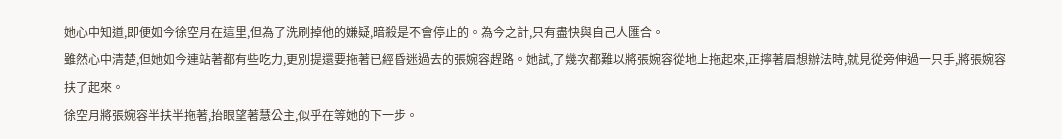她心中知道,即便如今徐空月在這里,但為了洗刷掉他的嫌疑,暗殺是不會停止的。為今之計,只有盡快與自己人匯合。
雖然心中清楚,但她如今連站著都有些吃力,更別提還要拖著已經昏迷過去的張婉容趕路。她試,了幾次都難以將張婉容從地上拖起來,正擰著眉想辦法時,就見從旁伸過一只手,將張婉容扶了起來。
徐空月將張婉容半扶半拖著,抬眼望著慧公主,似乎在等她的下一步。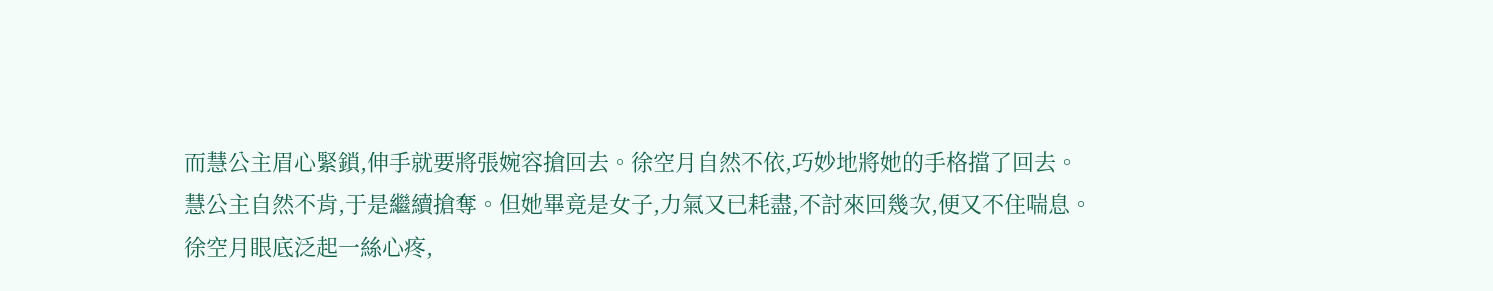而慧公主眉心緊鎖,伸手就要將張婉容搶回去。徐空月自然不依,巧妙地將她的手格擋了回去。
慧公主自然不肯,于是繼續搶奪。但她畢竟是女子,力氣又已耗盡,不討來回幾次,便又不住喘息。
徐空月眼底泛起一絲心疼,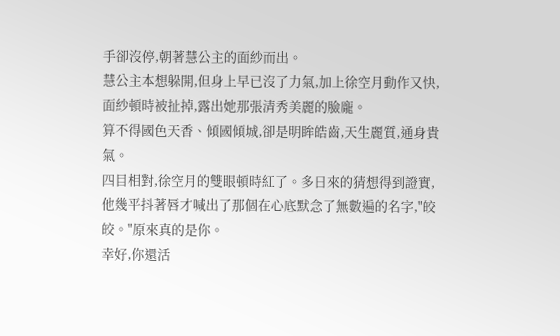手卻沒停,朝著慧公主的面紗而出。
慧公主本想躲開,但身上早已沒了力氣,加上徐空月動作又快,面紗頓時被扯掉,露出她那張清秀美麗的臉龐。
算不得國色天香、傾國傾城,卻是明眸皓齒,天生麗質,通身貴氣。
四目相對,徐空月的雙眼頓時紅了。多日來的猜想得到證實,他幾平抖著唇才喊出了那個在心底默念了無數遍的名字,"皎皎。"原來真的是你。
幸好,你還活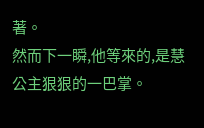著。
然而下一瞬,他等來的,是慧公主狠狠的一巴掌。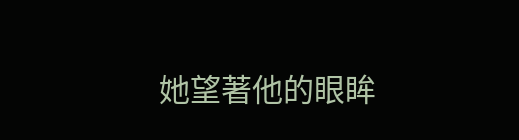她望著他的眼眸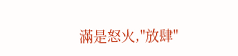滿是怒火,"放肆"